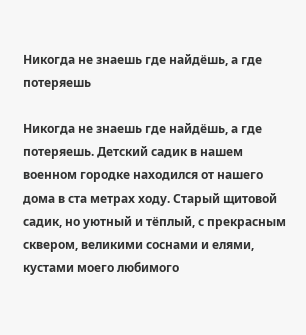Никогда не знаешь где найдёшь, а где потеряешь

Никогда не знаешь где найдёшь, а где потеряешь. Детский садик в нашем военном городке находился от нашего дома в ста метрах ходу. Старый щитовой садик, но уютный и тёплый, с прекрасным сквером, великими соснами и елями, кустами моего любимого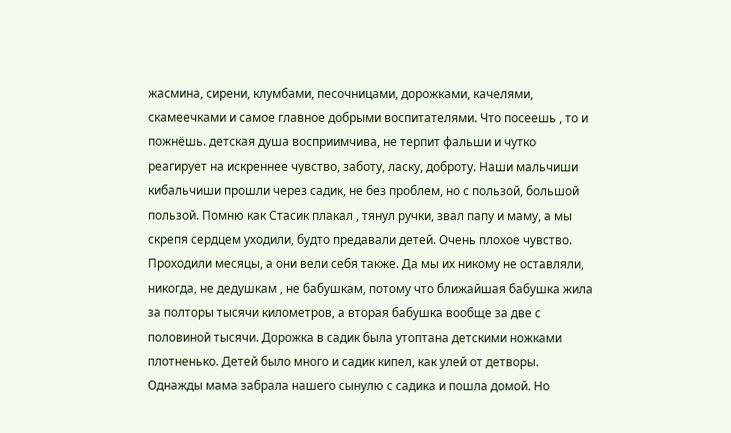жасмина, сирени, клумбами, песочницами, дорожками, качелями, скамеечками и самое главное добрыми воспитателями. Что посеешь , то и пожнёшь. детская душа восприимчива, не терпит фальши и чутко реагирует на искреннее чувство, заботу, ласку, доброту. Наши мальчиши кибальчиши прошли через садик, не без проблем, но с пользой, большой пользой. Помню как Стасик плакал , тянул ручки, звал папу и маму, а мы скрепя сердцем уходили, будто предавали детей. Очень плохое чувство. Проходили месяцы, а они вели себя также. Да мы их никому не оставляли, никогда, не дедушкам , не бабушкам, потому что ближайшая бабушка жила за полторы тысячи километров, а вторая бабушка вообще за две с половиной тысячи. Дорожка в садик была утоптана детскими ножками плотненько. Детей было много и садик кипел, как улей от детворы.
Однажды мама забрала нашего сынулю с садика и пошла домой. Но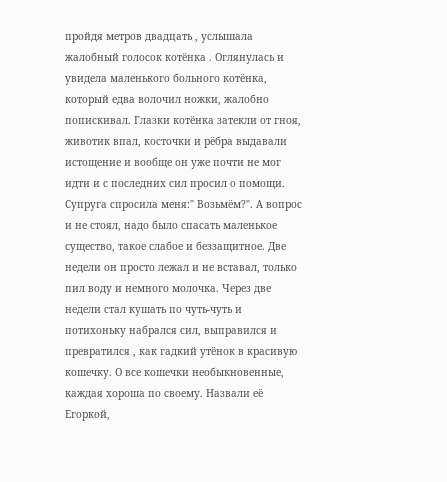пройдя метров двадцать , услышала жалобный голосок котёнка . Оглянулась и увидела маленького больного котёнка, который едва волочил ножки, жалобно попискивал. Глазки котёнка затекли от гноя, животик впал, косточки и рёбра выдавали истощение и вообще он уже почти не мог идти и с последних сил просил о помощи. Супруга спросила меня:" Возьмём?". А вопрос и не стоял, надо было спасать маленькое существо, такое слабое и беззащитное. Две недели он просто лежал и не вставал, только пил воду и немного молочка. Через две недели стал кушать по чуть-чуть и потихоньку набрался сил, выправился и превратился , как гадкий утёнок в красивую кошечку. О все кошечки необыкновенные, каждая хороша по своему. Назвали её Егоркой,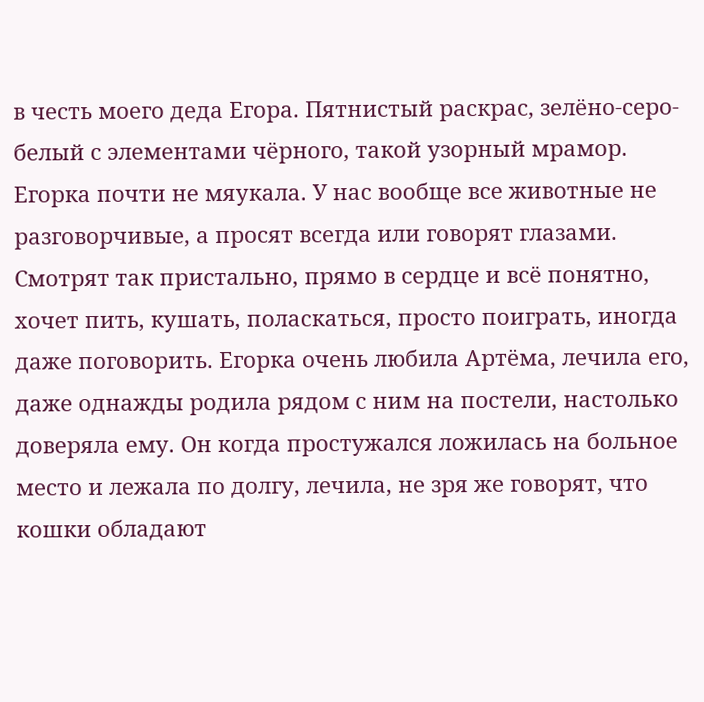в честь моего деда Егора. Пятнистый раскрас, зелёно-серо-белый с элементами чёрного, такой узорный мрамор. Егорка почти не мяукала. У нас вообще все животные не разговорчивые, а просят всегда или говорят глазами. Смотрят так пристально, прямо в сердце и всё понятно, хочет пить, кушать, поласкаться, просто поиграть, иногда даже поговорить. Егорка очень любила Артёма, лечила его, даже однажды родила рядом с ним на постели, настолько доверяла ему. Он когда простужался ложилась на больное место и лежала по долгу, лечила, не зря же говорят, что кошки обладают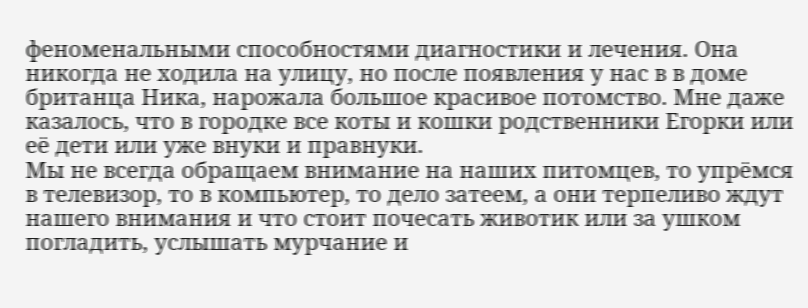феноменальными способностями диагностики и лечения. Она никогда не ходила на улицу, но после появления у нас в в доме британца Ника, нарожала большое красивое потомство. Мне даже казалось, что в городке все коты и кошки родственники Егорки или её дети или уже внуки и правнуки.
Мы не всегда обращаем внимание на наших питомцев, то упрёмся в телевизор, то в компьютер, то дело затеем, а они терпеливо ждут нашего внимания и что стоит почесать животик или за ушком погладить, услышать мурчание и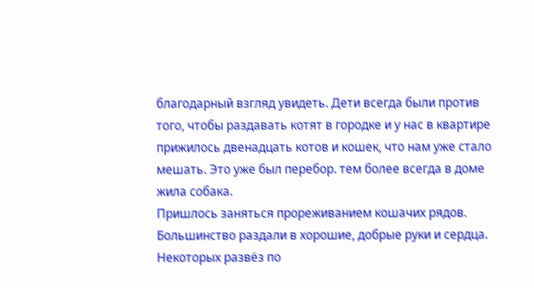благодарный взгляд увидеть. Дети всегда были против того, чтобы раздавать котят в городке и у нас в квартире прижилось двенадцать котов и кошек, что нам уже стало мешать. Это уже был перебор. тем более всегда в доме жила собака.
Пришлось заняться прореживанием кошачих рядов. Большинство раздали в хорошие, добрые руки и сердца. Некоторых развёз по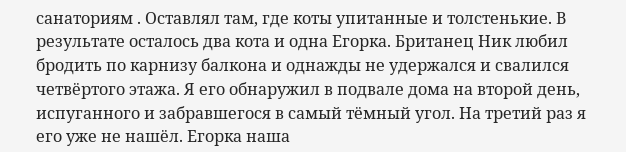санаториям . Оставлял там, где коты упитанные и толстенькие. В результате осталось два кота и одна Егорка. Британец Ник любил бродить по карнизу балкона и однажды не удержался и свалился четвёртого этажа. Я его обнаружил в подвале дома на второй день, испуганного и забравшегося в самый тёмный угол. На третий раз я его уже не нашёл. Егорка наша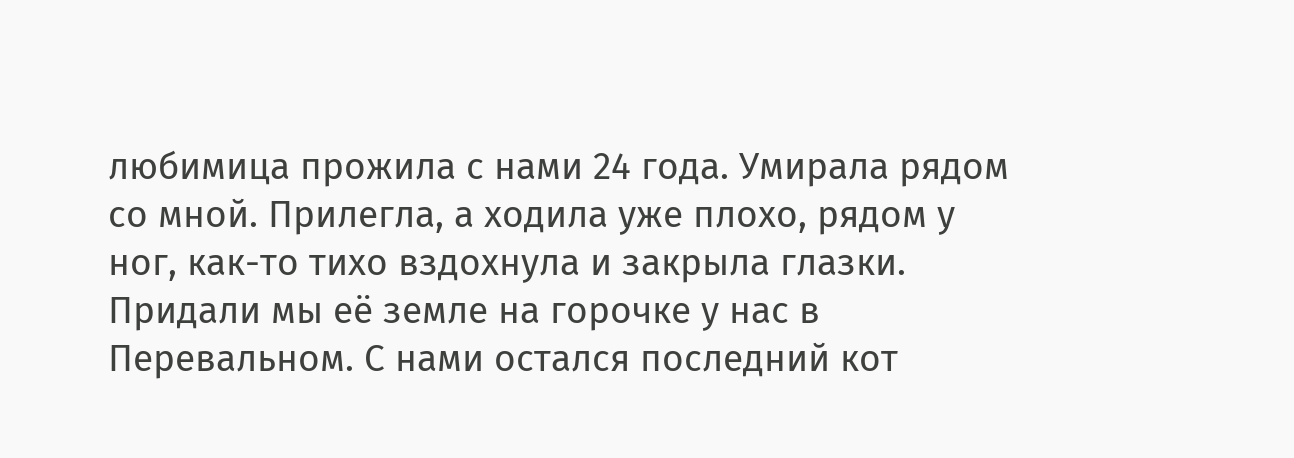любимица прожила с нами 24 года. Умирала рядом со мной. Прилегла, а ходила уже плохо, рядом у ног, как-то тихо вздохнула и закрыла глазки. Придали мы её земле на горочке у нас в Перевальном. С нами остался последний кот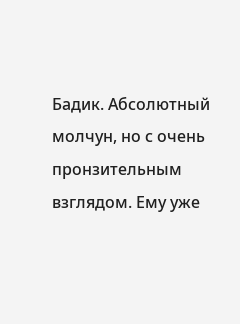Бадик. Абсолютный молчун, но с очень пронзительным взглядом. Ему уже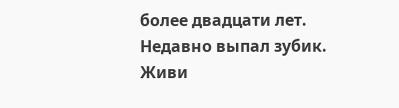более двадцати лет. Недавно выпал зубик. Живи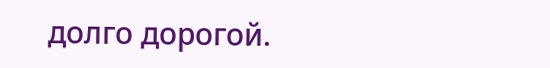долго дорогой.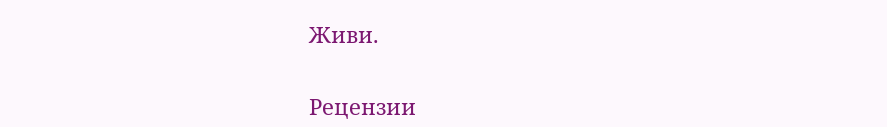Живи.


Рецензии